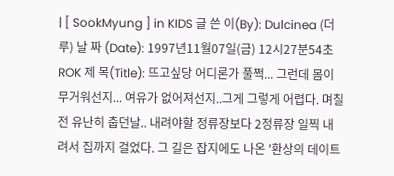| [ SookMyung ] in KIDS 글 쓴 이(By): Dulcinea (더 루) 날 짜 (Date): 1997년11월07일(금) 12시27분54초 ROK 제 목(Title): 뜨고싶당 어디론가 풀쩍... 그런데 몸이 무거워선지... 여유가 없어져선지..그게 그렇게 어렵다. 며칠전 유난히 춥던날.. 내려야할 정류장보다 2정류장 일찍 내려서 집까지 걸었다. 그 길은 잡지에도 나온 '환상의 데이트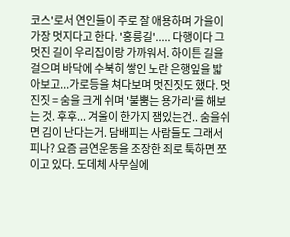코스'로서 연인들이 주로 잘 애용하며 가을이 가장 멋지다고 한다. '홍릉길'..... 다행이다 그 멋진 길이 우리집이랑 가까워서. 하이튼 길을 걸으며 바닥에 수북히 쌓인 노란 은행잎을 밟아보고...가로등을 쳐다보며 멋진짓도 했다. 멋진짓 = 숨을 크게 쉬며 '불뿜는 용가리'를 해보는 것. 후후... 겨울이 한가지 잼있는건.. 숨을쉬면 김이 난다는거. 담배피는 사람들도 그래서 피나? 요즘 금연운동을 조장한 죄로 툭하면 쪼이고 있다. 도데체 사무실에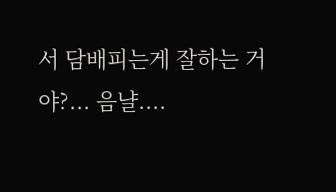서 담배피는게 잘하는 거야?... 음냘....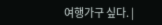여행가구 싶다. |